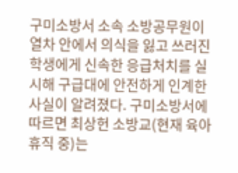구미소방서 소속 소방공무원이 열차 안에서 의식을 잃고 쓰러진 학생에게 신속한 응급처치를 실시해 구급대에 안전하게 인계한 사실이 알려졌다. 구미소방서에 따르면 최상헌 소방교(현재 육아휴직 중)는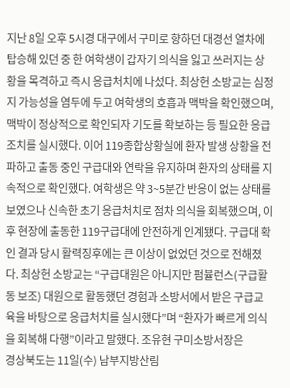지난 8일 오후 5시경 대구에서 구미로 향하던 대경선 열차에 탑승해 있던 중 한 여학생이 갑자기 의식을 잃고 쓰러지는 상황을 목격하고 즉시 응급처치에 나섰다. 최상헌 소방교는 심정지 가능성을 염두에 두고 여학생의 호흡과 맥박을 확인했으며, 맥박이 정상적으로 확인되자 기도를 확보하는 등 필요한 응급조치를 실시했다. 이어 119종합상황실에 환자 발생 상황을 전파하고 출동 중인 구급대와 연락을 유지하며 환자의 상태를 지속적으로 확인했다. 여학생은 약 3~5분간 반응이 없는 상태를 보였으나 신속한 초기 응급처치로 점차 의식을 회복했으며, 이후 현장에 출동한 119구급대에 안전하게 인계됐다. 구급대 확인 결과 당시 활력징후에는 큰 이상이 없었던 것으로 전해졌다. 최상헌 소방교는 “구급대원은 아니지만 펌뷸런스(구급활동 보조) 대원으로 활동했던 경험과 소방서에서 받은 구급교육을 바탕으로 응급처치를 실시했다”며 “환자가 빠르게 의식을 회복해 다행”이라고 말했다. 조유현 구미소방서장은
경상북도는 11일(수) 남부지방산림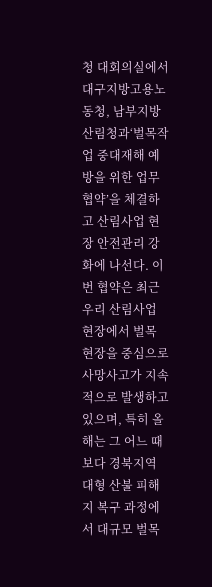청 대회의실에서 대구지방고용노동청, 남부지방산림청과‘벌목작업 중대재해 예방을 위한 업무협약’을 체결하고 산림사업 현장 안전관리 강화에 나선다. 이번 협약은 최근 우리 산림사업 현장에서 벌목 현장을 중심으로 사망사고가 지속적으로 발생하고 있으며, 특히 올해는 그 어느 때보다 경북지역 대형 산불 피해지 복구 과정에서 대규모 벌목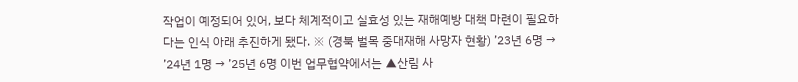작업이 예정되어 있어, 보다 체계적이고 실효성 있는 재해예방 대책 마련이 필요하다는 인식 아래 추진하게 됐다. ※ (경북 벌목 중대재해 사망자 현황) ’23년 6명 → ’24년 1명 → ’25년 6명 이번 업무협약에서는 ▲산림 사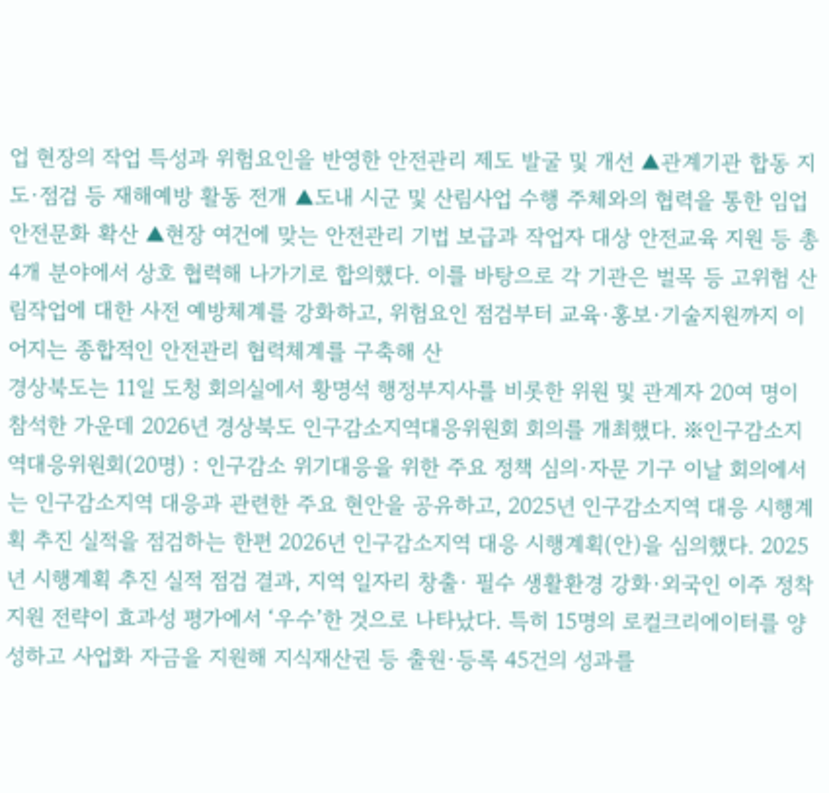업 현장의 작업 특성과 위험요인을 반영한 안전관리 제도 발굴 및 개선 ▲관계기관 합동 지도·점검 등 재해예방 활동 전개 ▲도내 시군 및 산림사업 수행 주체와의 협력을 통한 임업 안전문화 확산 ▲현장 여건에 맞는 안전관리 기법 보급과 작업자 대상 안전교육 지원 등 총 4개 분야에서 상호 협력해 나가기로 합의했다. 이를 바탕으로 각 기관은 벌목 등 고위험 산림작업에 대한 사전 예방체계를 강화하고, 위험요인 점검부터 교육·홍보·기술지원까지 이어지는 종합적인 안전관리 협력체계를 구축해 산
경상북도는 11일 도청 회의실에서 황명석 행정부지사를 비롯한 위원 및 관계자 20여 명이 참석한 가운데 2026년 경상북도 인구감소지역대응위원회 회의를 개최했다. ※인구감소지역대응위원회(20명) : 인구감소 위기대응을 위한 주요 정책 심의·자문 기구 이날 회의에서는 인구감소지역 대응과 관련한 주요 현안을 공유하고, 2025년 인구감소지역 대응 시행계획 추진 실적을 점검하는 한편 2026년 인구감소지역 대응 시행계획(안)을 심의했다. 2025년 시행계획 추진 실적 점검 결과, 지역 일자리 창출· 필수 생활환경 강화·외국인 이주 정착 지원 전략이 효과성 평가에서 ‘우수’한 것으로 나타났다. 특히 15명의 로컬크리에이터를 양성하고 사업화 자금을 지원해 지식재산권 등 출원·등록 45건의 성과를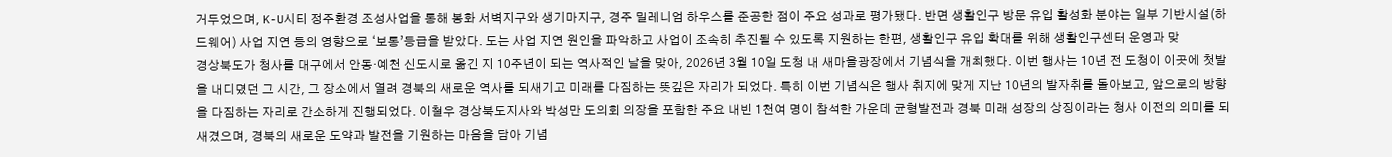거두었으며, K-U시티 정주환경 조성사업을 통해 봉화 서벽지구와 생기마지구, 경주 밀레니엄 하우스를 준공한 점이 주요 성과로 평가됐다. 반면 생활인구 방문 유입 활성화 분야는 일부 기반시설(하드웨어) 사업 지연 등의 영향으로 ‘보통’등급을 받았다. 도는 사업 지연 원인을 파악하고 사업이 조속히 추진될 수 있도록 지원하는 한편, 생활인구 유입 확대를 위해 생활인구센터 운영과 맞
경상북도가 청사를 대구에서 안동·예천 신도시로 옮긴 지 10주년이 되는 역사적인 날을 맞아, 2026년 3월 10일 도청 내 새마을광장에서 기념식을 개최했다. 이번 행사는 10년 전 도청이 이곳에 첫발을 내디뎠던 그 시간, 그 장소에서 열려 경북의 새로운 역사를 되새기고 미래를 다짐하는 뜻깊은 자리가 되었다. 특히 이번 기념식은 행사 취지에 맞게 지난 10년의 발자취를 돌아보고, 앞으로의 방향을 다짐하는 자리로 간소하게 진행되었다. 이철우 경상북도지사와 박성만 도의회 의장을 포함한 주요 내빈 1천여 명이 참석한 가운데 균형발전과 경북 미래 성장의 상징이라는 청사 이전의 의미를 되새겼으며, 경북의 새로운 도약과 발전을 기원하는 마음을 담아 기념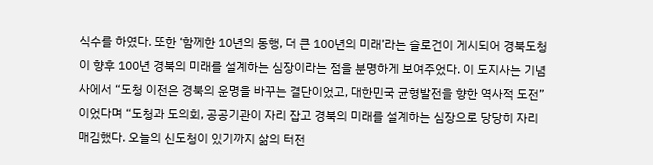식수를 하였다. 또한 ‘함께한 10년의 동행, 더 큰 100년의 미래’라는 슬로건이 게시되어 경북도청이 향후 100년 경북의 미래를 설계하는 심장이라는 점을 분명하게 보여주었다. 이 도지사는 기념사에서 “도청 이전은 경북의 운명을 바꾸는 결단이었고, 대한민국 균형발전을 향한 역사적 도전”이었다며 “도청과 도의회, 공공기관이 자리 잡고 경북의 미래를 설계하는 심장으로 당당히 자리매김했다. 오늘의 신도청이 있기까지 삶의 터전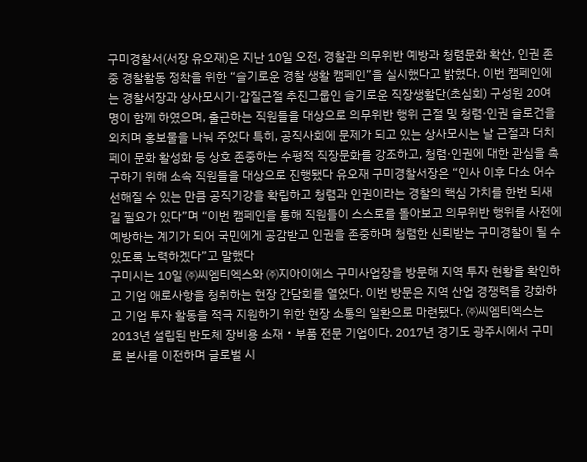구미경찰서(서장 유오재)은 지난 10일 오전, 경찰관 의무위반 예방과 청렴문화 확산, 인권 존중 경찰활동 정착을 위한 “슬기로운 경찰 생활 캠페인”을 실시했다고 밝혔다. 이번 캠페인에는 경찰서장과 상사모시기·갑질근절 추진그룹인 슬기로운 직장생활단(초심회) 구성원 20여명이 함께 하였으며, 출근하는 직원들을 대상으로 의무위반 행위 근절 및 청렴·인권 슬로건을 외치며 홍보물을 나눠 주었다 특히, 공직사회에 문제가 되고 있는 상사모시는 날 근절과 더치페이 문화 활성화 등 상호 존중하는 수평적 직장문화를 강조하고, 청렴·인권에 대한 관심을 촉구하기 위해 소속 직원들을 대상으로 진행됐다 유오재 구미경찰서장은 “인사 이후 다소 어수선해질 수 있는 만큼 공직기강을 확립하고 청렴과 인권이라는 경찰의 핵심 가치를 한번 되새길 필요가 있다”며 “이번 캠페인을 통해 직원들이 스스로를 돌아보고 의무위반 행위를 사전에 예방하는 계기가 되어 국민에게 공감받고 인권을 존중하며 청렴한 신뢰받는 구미경찰이 될 수 있도록 노력하겠다”고 말했다
구미시는 10일 ㈜씨엠티엑스와 ㈜지아이에스 구미사업장을 방문해 지역 투자 현황을 확인하고 기업 애로사항을 청취하는 현장 간담회를 열었다. 이번 방문은 지역 산업 경쟁력을 강화하고 기업 투자 활동을 적극 지원하기 위한 현장 소통의 일환으로 마련됐다. ㈜씨엠티엑스는 2013년 설립된 반도체 장비용 소재‧부품 전문 기업이다. 2017년 경기도 광주시에서 구미로 본사를 이전하며 글로벌 시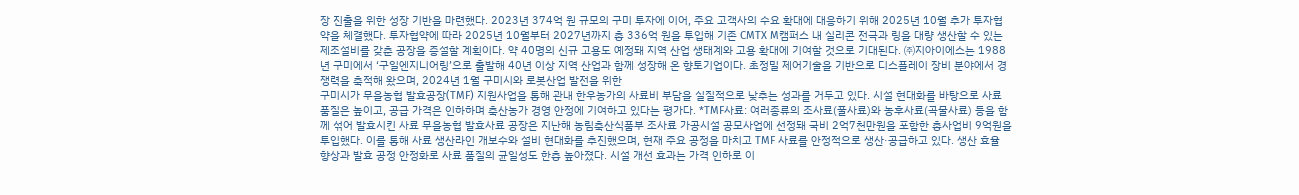장 진출을 위한 성장 기반을 마련했다. 2023년 374억 원 규모의 구미 투자에 이어, 주요 고객사의 수요 확대에 대응하기 위해 2025년 10월 추가 투자협약을 체결했다. 투자협약에 따라 2025년 10월부터 2027년까지 총 336억 원을 투입해 기존 CMTX M캠퍼스 내 실리콘 전극과 링을 대량 생산할 수 있는 제조설비를 갖춘 공장을 증설할 계획이다. 약 40명의 신규 고용도 예정돼 지역 산업 생태계와 고용 확대에 기여할 것으로 기대된다. ㈜지아이에스는 1988년 구미에서 ‘구일엔지니어링’으로 출발해 40년 이상 지역 산업과 함께 성장해 온 향토기업이다. 초정밀 제어기술을 기반으로 디스플레이 장비 분야에서 경쟁력을 축적해 왔으며, 2024년 1월 구미시와 로봇산업 발전을 위한
구미시가 무을농협 발효공장(TMF) 지원사업을 통해 관내 한우농가의 사료비 부담을 실질적으로 낮추는 성과를 거두고 있다. 시설 현대화를 바탕으로 사료 품질은 높이고, 공급 가격은 인하하며 축산농가 경영 안정에 기여하고 있다는 평가다. *TMF사료: 여러종류의 조사료(풀사료)와 농후사료(곡물사료) 등을 함께 섞어 발효시킨 사료 무을농협 발효사료 공장은 지난해 농림축산식품부 조사료 가공시설 공모사업에 선정돼 국비 2억7천만원을 포함한 총사업비 9억원을 투입했다. 이를 통해 사료 생산라인 개보수와 설비 현대화를 추진했으며, 현재 주요 공정을 마치고 TMF 사료를 안정적으로 생산·공급하고 있다. 생산 효율 향상과 발효 공정 안정화로 사료 품질의 균일성도 한층 높아졌다. 시설 개선 효과는 가격 인하로 이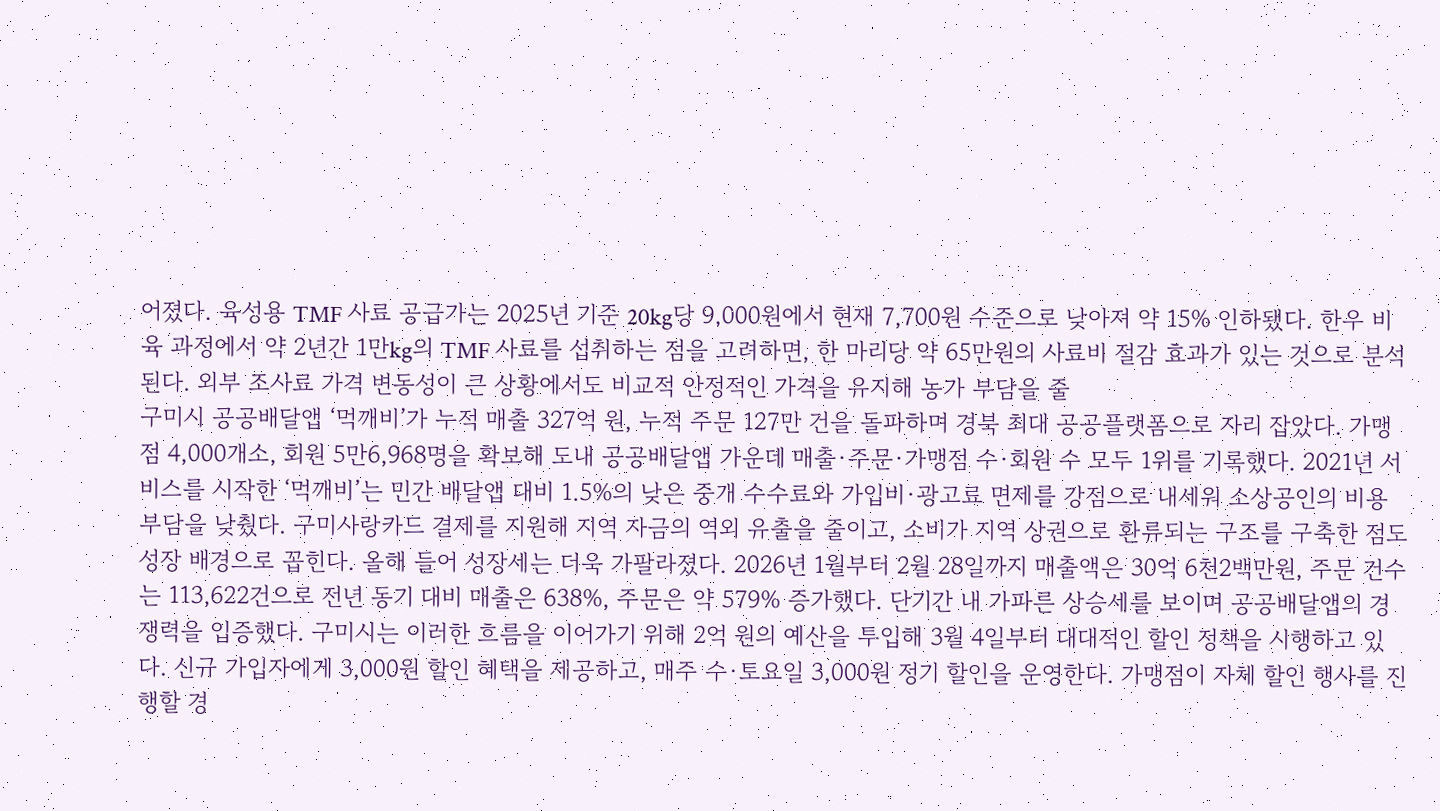어졌다. 육성용 TMF 사료 공급가는 2025년 기준 20kg당 9,000원에서 현재 7,700원 수준으로 낮아져 약 15% 인하됐다. 한우 비육 과정에서 약 2년간 1만kg의 TMF 사료를 섭취하는 점을 고려하면, 한 마리당 약 65만원의 사료비 절감 효과가 있는 것으로 분석된다. 외부 조사료 가격 변동성이 큰 상황에서도 비교적 안정적인 가격을 유지해 농가 부담을 줄
구미시 공공배달앱 ‘먹깨비’가 누적 매출 327억 원, 누적 주문 127만 건을 돌파하며 경북 최대 공공플랫폼으로 자리 잡았다. 가맹점 4,000개소, 회원 5만6,968명을 확보해 도내 공공배달앱 가운데 매출·주문·가맹점 수·회원 수 모두 1위를 기록했다. 2021년 서비스를 시작한 ‘먹깨비’는 민간 배달앱 대비 1.5%의 낮은 중개 수수료와 가입비·광고료 면제를 강점으로 내세워 소상공인의 비용 부담을 낮췄다. 구미사랑카드 결제를 지원해 지역 자금의 역외 유출을 줄이고, 소비가 지역 상권으로 환류되는 구조를 구축한 점도 성장 배경으로 꼽힌다. 올해 들어 성장세는 더욱 가팔라졌다. 2026년 1월부터 2월 28일까지 매출액은 30억 6천2백만원, 주문 건수는 113,622건으로 전년 동기 대비 매출은 638%, 주문은 약 579% 증가했다. 단기간 내 가파른 상승세를 보이며 공공배달앱의 경쟁력을 입증했다. 구미시는 이러한 흐름을 이어가기 위해 2억 원의 예산을 투입해 3월 4일부터 대대적인 할인 정책을 시행하고 있다. 신규 가입자에게 3,000원 할인 혜택을 제공하고, 매주 수·토요일 3,000원 정기 할인을 운영한다. 가맹점이 자체 할인 행사를 진행할 경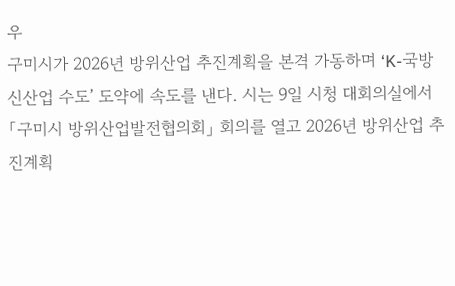우
구미시가 2026년 방위산업 추진계획을 본격 가동하며 ‘K-국방 신산업 수도’ 도약에 속도를 낸다. 시는 9일 시청 대회의실에서 「구미시 방위산업발전협의회」 회의를 열고 2026년 방위산업 추진계획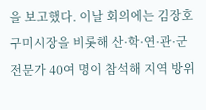을 보고했다. 이날 회의에는 김장호 구미시장을 비롯해 산·학·연·관·군 전문가 40여 명이 참석해 지역 방위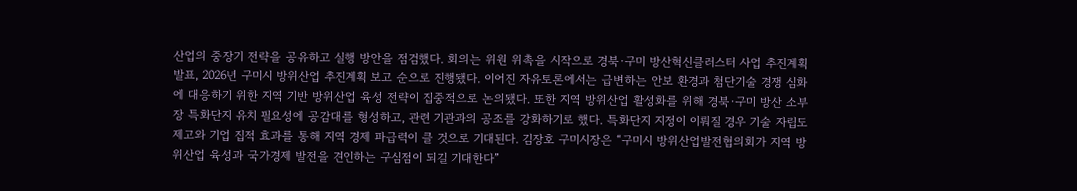산업의 중장기 전략을 공유하고 실행 방안을 점검했다. 회의는 위원 위촉을 시작으로 경북·구미 방산혁신클러스터 사업 추진계획 발표, 2026년 구미시 방위산업 추진계획 보고 순으로 진행됐다. 이어진 자유토론에서는 급변하는 안보 환경과 첨단기술 경쟁 심화에 대응하기 위한 지역 기반 방위산업 육성 전략이 집중적으로 논의됐다. 또한 지역 방위산업 활성화를 위해 경북·구미 방산 소부장 특화단지 유치 필요성에 공감대를 형성하고, 관련 기관과의 공조를 강화하기로 했다. 특화단지 지정이 이뤄질 경우 기술 자립도 제고와 기업 집적 효과를 통해 지역 경제 파급력이 클 것으로 기대된다. 김장호 구미시장은 “구미시 방위산업발전협의회가 지역 방위산업 육성과 국가경제 발전을 견인하는 구심점이 되길 기대한다”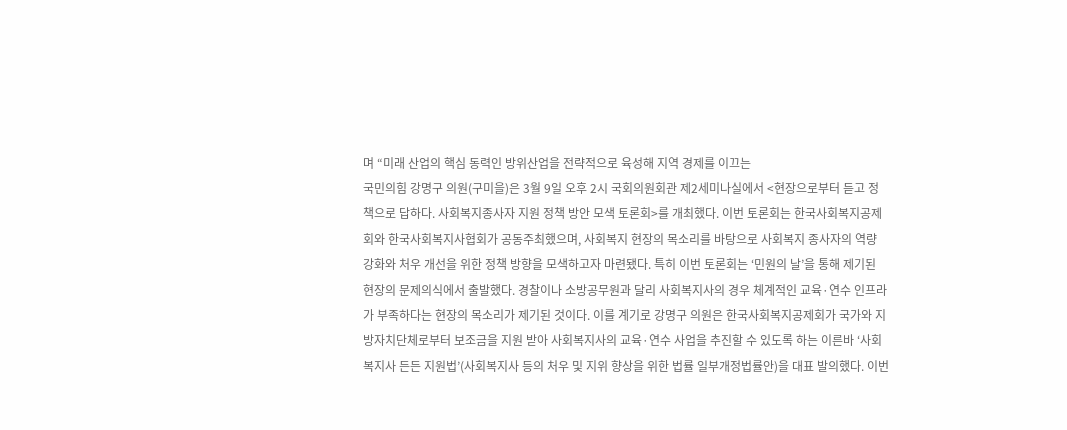며 “미래 산업의 핵심 동력인 방위산업을 전략적으로 육성해 지역 경제를 이끄는
국민의힘 강명구 의원(구미을)은 3월 9일 오후 2시 국회의원회관 제2세미나실에서 <현장으로부터 듣고 정책으로 답하다. 사회복지종사자 지원 정책 방안 모색 토론회>를 개최했다. 이번 토론회는 한국사회복지공제회와 한국사회복지사협회가 공동주최했으며, 사회복지 현장의 목소리를 바탕으로 사회복지 종사자의 역량 강화와 처우 개선을 위한 정책 방향을 모색하고자 마련됐다. 특히 이번 토론회는 ‘민원의 날’을 통해 제기된 현장의 문제의식에서 출발했다. 경찰이나 소방공무원과 달리 사회복지사의 경우 체계적인 교육·연수 인프라가 부족하다는 현장의 목소리가 제기된 것이다. 이를 계기로 강명구 의원은 한국사회복지공제회가 국가와 지방자치단체로부터 보조금을 지원 받아 사회복지사의 교육·연수 사업을 추진할 수 있도록 하는 이른바 ‘사회복지사 든든 지원법’(사회복지사 등의 처우 및 지위 향상을 위한 법률 일부개정법률안)을 대표 발의했다. 이번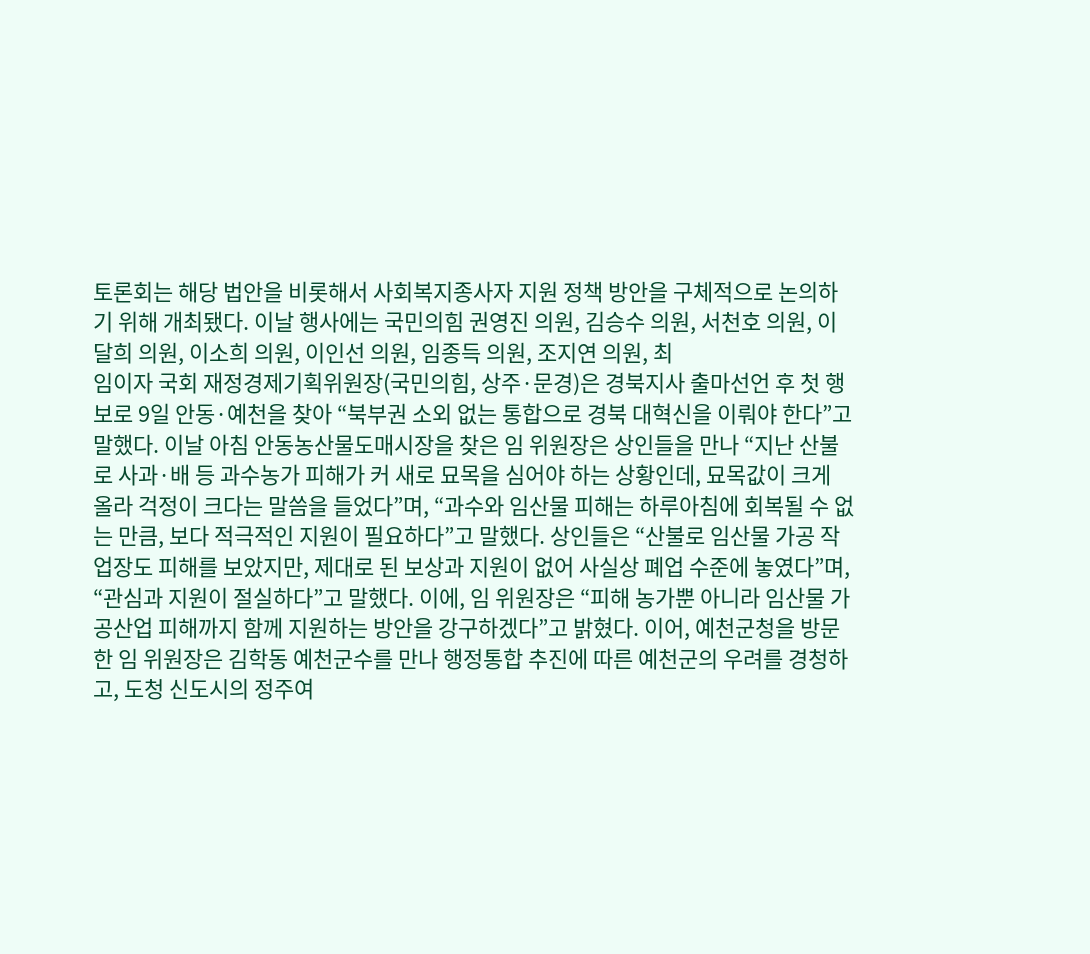토론회는 해당 법안을 비롯해서 사회복지종사자 지원 정책 방안을 구체적으로 논의하기 위해 개최됐다. 이날 행사에는 국민의힘 권영진 의원, 김승수 의원, 서천호 의원, 이달희 의원, 이소희 의원, 이인선 의원, 임종득 의원, 조지연 의원, 최
임이자 국회 재정경제기획위원장(국민의힘, 상주·문경)은 경북지사 출마선언 후 첫 행보로 9일 안동·예천을 찾아 “북부권 소외 없는 통합으로 경북 대혁신을 이뤄야 한다”고 말했다. 이날 아침 안동농산물도매시장을 찾은 임 위원장은 상인들을 만나 “지난 산불로 사과·배 등 과수농가 피해가 커 새로 묘목을 심어야 하는 상황인데, 묘목값이 크게 올라 걱정이 크다는 말씀을 들었다”며, “과수와 임산물 피해는 하루아침에 회복될 수 없는 만큼, 보다 적극적인 지원이 필요하다”고 말했다. 상인들은 “산불로 임산물 가공 작업장도 피해를 보았지만, 제대로 된 보상과 지원이 없어 사실상 폐업 수준에 놓였다”며, “관심과 지원이 절실하다”고 말했다. 이에, 임 위원장은 “피해 농가뿐 아니라 임산물 가공산업 피해까지 함께 지원하는 방안을 강구하겠다”고 밝혔다. 이어, 예천군청을 방문한 임 위원장은 김학동 예천군수를 만나 행정통합 추진에 따른 예천군의 우려를 경청하고, 도청 신도시의 정주여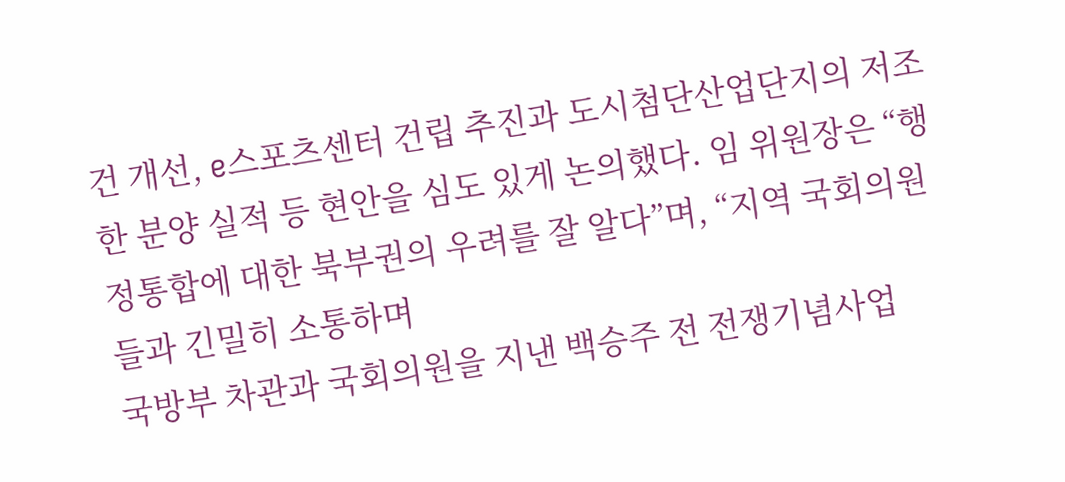건 개선, e스포츠센터 건립 추진과 도시첨단산업단지의 저조한 분양 실적 등 현안을 심도 있게 논의했다. 임 위원장은 “행정통합에 대한 북부권의 우려를 잘 알다”며, “지역 국회의원들과 긴밀히 소통하며
국방부 차관과 국회의원을 지낸 백승주 전 전쟁기념사업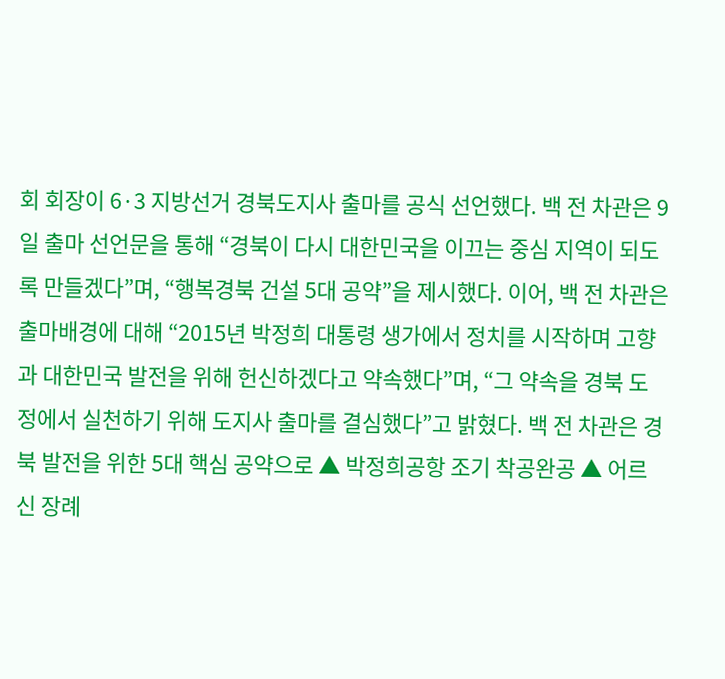회 회장이 6·3 지방선거 경북도지사 출마를 공식 선언했다. 백 전 차관은 9일 출마 선언문을 통해 “경북이 다시 대한민국을 이끄는 중심 지역이 되도록 만들겠다”며, “행복경북 건설 5대 공약”을 제시했다. 이어, 백 전 차관은 출마배경에 대해 “2015년 박정희 대통령 생가에서 정치를 시작하며 고향과 대한민국 발전을 위해 헌신하겠다고 약속했다”며, “그 약속을 경북 도정에서 실천하기 위해 도지사 출마를 결심했다”고 밝혔다. 백 전 차관은 경북 발전을 위한 5대 핵심 공약으로 ▲ 박정희공항 조기 착공완공 ▲ 어르신 장례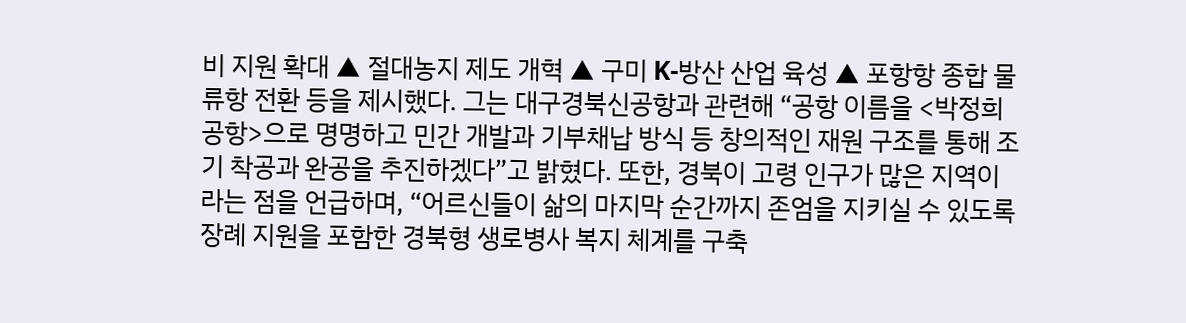비 지원 확대 ▲ 절대농지 제도 개혁 ▲ 구미 K-방산 산업 육성 ▲ 포항항 종합 물류항 전환 등을 제시했다. 그는 대구경북신공항과 관련해 “공항 이름을 <박정희공항>으로 명명하고 민간 개발과 기부채납 방식 등 창의적인 재원 구조를 통해 조기 착공과 완공을 추진하겠다”고 밝혔다. 또한, 경북이 고령 인구가 많은 지역이라는 점을 언급하며, “어르신들이 삶의 마지막 순간까지 존엄을 지키실 수 있도록 장례 지원을 포함한 경북형 생로병사 복지 체계를 구축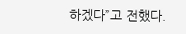하겠다”고 전했다.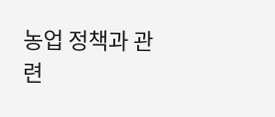농업 정책과 관련